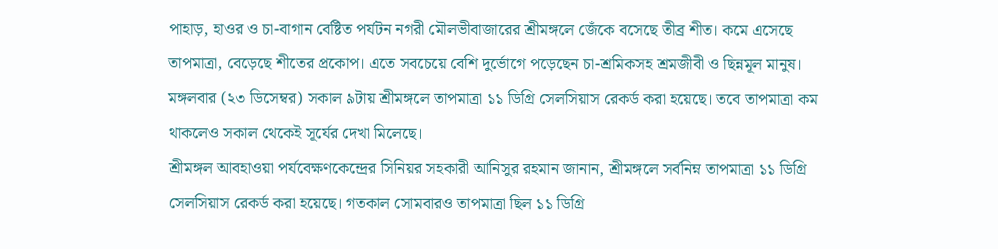পাহাড়, হাওর ও চা-বাগান বেষ্টিত পর্যটন নগরী মৌলভীবাজারের শ্রীমঙ্গলে জেঁকে বসেছে তীব্র শীত। কমে এসেছে তাপমাত্রা, বেড়েছে শীতের প্রকোপ। এতে সবচেয়ে বেশি দুর্ভোগে পড়েছেন চা-শ্রমিকসহ শ্রমজীবী ও ছিন্নমূল মানুষ।
মঙ্গলবার (২৩ ডিসেম্বর) সকাল ৯টায় শ্রীমঙ্গলে তাপমাত্রা ১১ ডিগ্রি সেলসিয়াস রেকর্ড করা হয়েছে। তবে তাপমাত্রা কম থাকলেও সকাল থেকেই সূর্যের দেখা মিলেছে।
শ্রীমঙ্গল আবহাওয়া পর্যবেক্ষণকেন্দ্রের সিনিয়র সহকারী আনিসুর রহমান জানান, শ্রীমঙ্গলে সর্বনিম্ন তাপমাত্রা ১১ ডিগ্রি সেলসিয়াস রেকর্ড করা হয়েছে। গতকাল সোমবারও তাপমাত্রা ছিল ১১ ডিগ্রি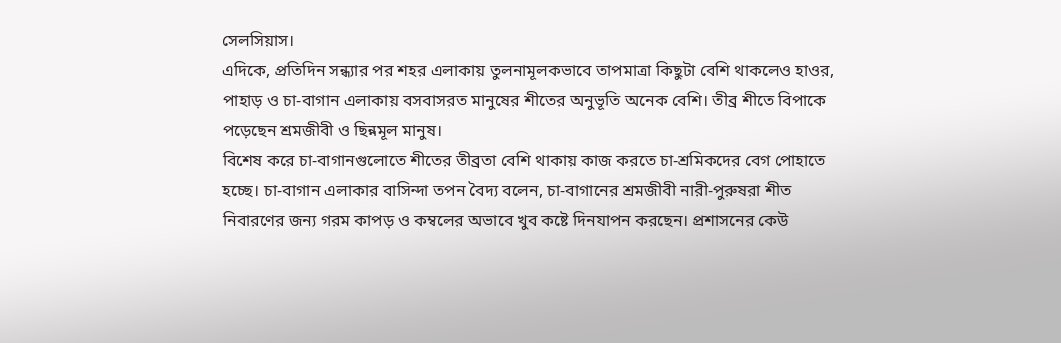সেলসিয়াস।
এদিকে, প্রতিদিন সন্ধ্যার পর শহর এলাকায় তুলনামূলকভাবে তাপমাত্রা কিছুটা বেশি থাকলেও হাওর, পাহাড় ও চা-বাগান এলাকায় বসবাসরত মানুষের শীতের অনুভূতি অনেক বেশি। তীব্র শীতে বিপাকে পড়েছেন শ্রমজীবী ও ছিন্নমূল মানুষ।
বিশেষ করে চা-বাগানগুলোতে শীতের তীব্রতা বেশি থাকায় কাজ করতে চা-শ্রমিকদের বেগ পোহাতে হচ্ছে। চা-বাগান এলাকার বাসিন্দা তপন বৈদ্য বলেন, চা-বাগানের শ্রমজীবী নারী-পুরুষরা শীত নিবারণের জন্য গরম কাপড় ও কম্বলের অভাবে খুব কষ্টে দিনযাপন করছেন। প্রশাসনের কেউ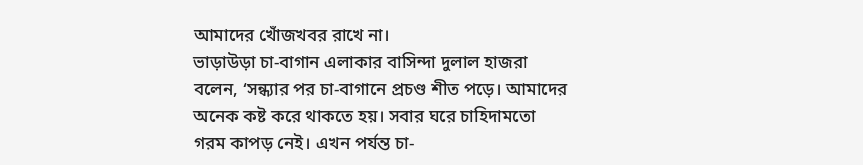আমাদের খোঁজখবর রাখে না।
ভাড়াউড়া চা-বাগান এলাকার বাসিন্দা দুলাল হাজরা বলেন, ‘সন্ধ্যার পর চা-বাগানে প্রচণ্ড শীত পড়ে। আমাদের অনেক কষ্ট করে থাকতে হয়। সবার ঘরে চাহিদামতো গরম কাপড় নেই। এখন পর্যন্ত চা-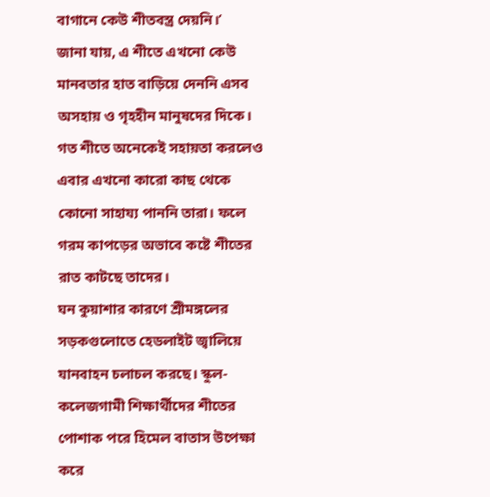বাগানে কেউ শীতবস্ত্র দেয়নি।’
জানা যায়, এ শীতে এখনো কেউ মানবতার হাত বাড়িয়ে দেননি এসব অসহায় ও গৃহহীন মানুষদের দিকে। গত শীতে অনেকেই সহায়তা করলেও এবার এখনো কারো কাছ থেকে কোনো সাহায্য পাননি তারা। ফলে গরম কাপড়ের অভাবে কষ্টে শীতের রাত কাটছে তাদের।
ঘন কুয়াশার কারণে শ্রীমঙ্গলের সড়কগুলোতে হেডলাইট জ্বালিয়ে যানবাহন চলাচল করছে। স্কুল-কলেজগামী শিক্ষার্থীদের শীতের পোশাক পরে হিমেল বাতাস উপেক্ষা করে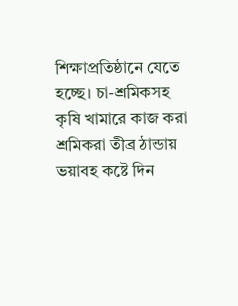শিক্ষাপ্রতিষ্ঠানে যেতে হচ্ছে। চা-শ্রমিকসহ কৃষি খামারে কাজ করা শ্রমিকরা তীব্র ঠান্ডায় ভয়াবহ কষ্টে দিন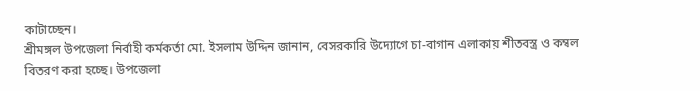কাটাচ্ছেন।
শ্রীমঙ্গল উপজেলা নির্বাহী কর্মকর্তা মো. ইসলাম উদ্দিন জানান, বেসরকারি উদ্যোগে চা-বাগান এলাকায় শীতবস্ত্র ও কম্বল বিতরণ করা হচ্ছে। উপজেলা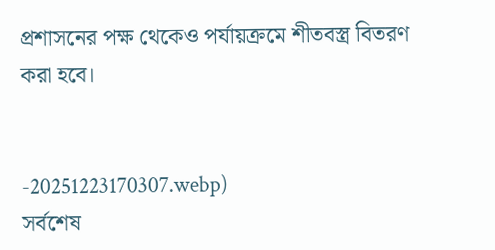প্রশাসনের পক্ষ থেকেও পর্যায়ক্রমে শীতবস্ত্র বিতরণ করা হবে।


-20251223170307.webp)
সর্বশেষ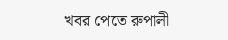খবর পেতে রুপালী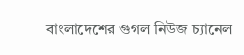বাংলাদেশের গুগল নিউজ চ্যানেল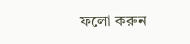ফলো করুন